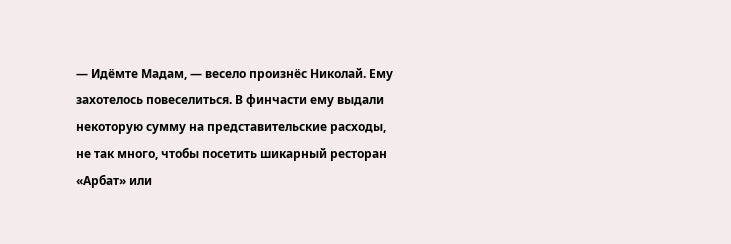— Идёмте Мадам, — весело произнёс Николай. Ему захотелось повеселиться. В финчасти ему выдали некоторую сумму на представительские расходы, не так много, чтобы посетить шикарный ресторан «Арбат» или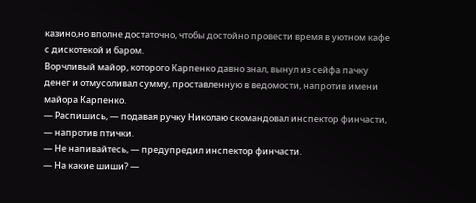казино,но вполне достаточно, чтобы достойно провести время в уютном кафе с дискотекой и баром.
Ворчливый майор, которого Карпенко давно знал, вынул из сейфа пачку денег и отмусоливал сумму, проставленную в ведомости, напротив имени майора Карпенко.
— Распишись, — подавая ручку Николаю скомандовал инспектор финчасти, — напротив птички.
— Не напивайтесь, — предупредил инспектор финчасти.
— На какие шиши? —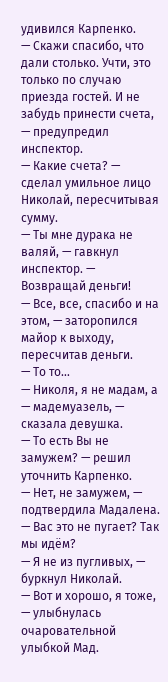удивился Карпенко.
— Скажи спасибо, что дали столько. Учти, это только по случаю приезда гостей. И не забудь принести счета, — предупредил инспектор.
— Какие счета? — сделал умильное лицо Николай, пересчитывая сумму.
— Ты мне дурака не валяй, — гавкнул инспектор. — Возвращай деньги!
— Все, все, спасибо и на этом, — заторопился майор к выходу, пересчитав деньги.
— То то…
— Николя, я не мадам, а — мадемуазель, — сказала девушка.
— То есть Вы не замужем? — решил уточнить Карпенко.
— Нет, не замужем, — подтвердила Мадалена. — Вас это не пугает? Так мы идём?
— Я не из пугливых, — буркнул Николай.
— Вот и хорошо, я тоже, — улыбнулась очаровательной улыбкой Мад.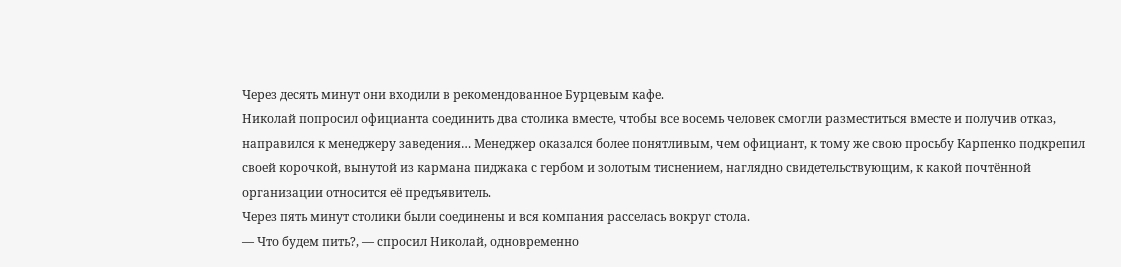Через десять минут они входили в рекомендованное Бурцевым кафе.
Николай попросил официанта соединить два столика вместе, чтобы все восемь человек смогли разместиться вместе и получив отказ, направился к менеджеру заведения… Менеджер оказался более понятливым, чем официант, к тому же свою просьбу Карпенко подкрепил своей корочкой, вынутой из кармана пиджака с гербом и золотым тиснением, наглядно свидетельствующим, к какой почтённой организации относится её предъявитель.
Через пять минут столики были соединены и вся компания расселась вокруг стола.
— Что будем пить?, — спросил Николай, одновременно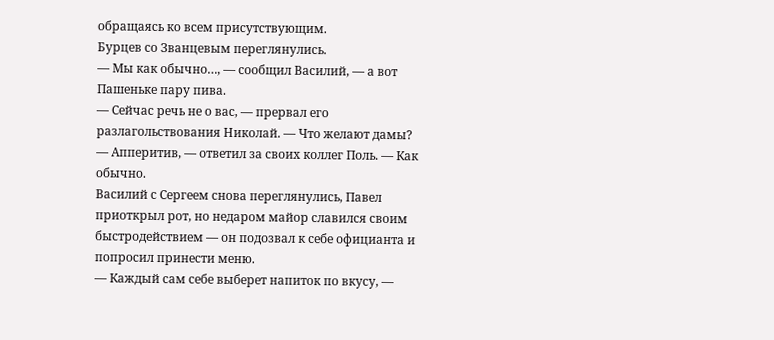обращаясь ко всем присутствующим.
Бурцев со Званцевым переглянулись.
— Мы как обычно…, — сообщил Василий, — а вот Пашеньке пару пива.
— Сейчас речь не о вас, — прервал его разлагольствования Николай. — Что желают дамы?
— Апперитив, — ответил за своих коллег Поль. — Как обычно.
Василий с Сергеем снова переглянулись, Павел приоткрыл рот, но недаром майор славился своим быстродействием — он подозвал к себе официанта и попросил принести меню.
— Каждый сам себе выберет напиток по вкусу, —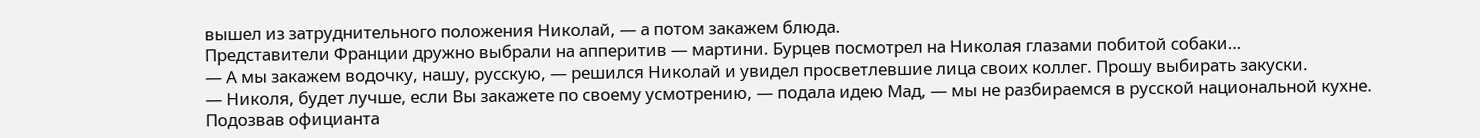вышел из затруднительного положения Николай, — а потом закажем блюда.
Представители Франции дружно выбрали на апперитив — мартини. Бурцев посмотрел на Николая глазами побитой собаки…
— А мы закажем водочку, нашу, русскую, — решился Николай и увидел просветлевшие лица своих коллег. Прошу выбирать закуски.
— Николя, будет лучше, если Вы закажете по своему усмотрению, — подала идею Мад, — мы не разбираемся в русской национальной кухне.
Подозвав официанта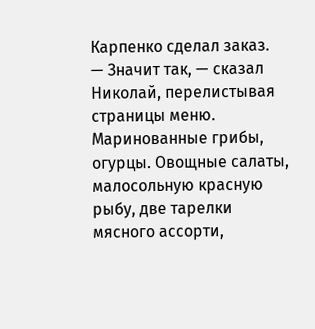Карпенко сделал заказ.
— Значит так, — сказал Николай, перелистывая страницы меню. Маринованные грибы, огурцы. Овощные салаты, малосольную красную рыбу, две тарелки мясного ассорти,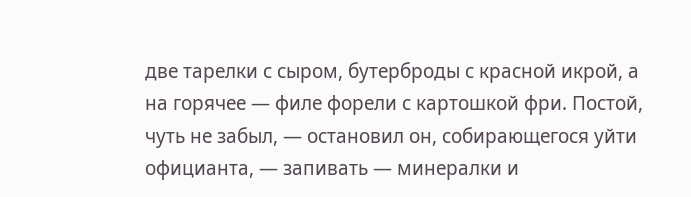две тарелки с сыром, бутерброды с красной икрой, а на горячее — филе форели с картошкой фри. Постой, чуть не забыл, — остановил он, собирающегося уйти официанта, — запивать — минералки и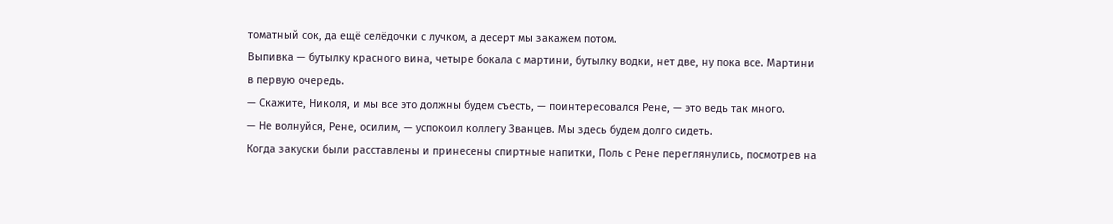томатный сок, да ещё селёдочки с лучком, а десерт мы закажем потом.
Выпивка — бутылку красного вина, четыре бокала с мартини, бутылку водки, нет две, ну пока все. Мартини в первую очередь.
— Скажите, Николя, и мы все это должны будем съесть, — поинтересовался Рене, — это ведь так много.
— Не волнуйся, Рене, осилим, — успокоил коллегу Званцев. Мы здесь будем долго сидеть.
Когда закуски были расставлены и принесены спиртные напитки, Поль с Рене переглянулись, посмотрев на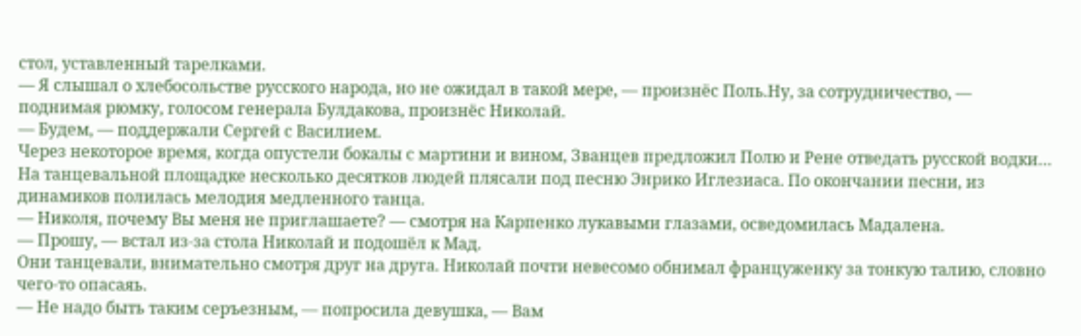стол, уставленный тарелками.
— Я слышал о хлебосольстве русского народа, но не ожидал в такой мере, — произнёс Поль.Ну, за сотрудничество, — поднимая рюмку, голосом генерала Булдакова, произнёс Николай.
— Будем, — поддержали Сергей с Василием.
Через некоторое время, когда опустели бокалы с мартини и вином, Званцев предложил Полю и Рене отведать русской водки…
На танцевальной площадке несколько десятков людей плясали под песню Энрико Иглезиаса. По окончании песни, из динамиков полилась мелодия медленного танца.
— Николя, почему Вы меня не приглашаете? — смотря на Карпенко лукавыми глазами, осведомилась Мадалена.
— Прошу, — встал из-за стола Николай и подошёл к Мад.
Они танцевали, внимательно смотря друг на друга. Николай почти невесомо обнимал француженку за тонкую талию, словно чего-то опасаяь.
— Не надо быть таким серъезным, — попросила девушка, — Вам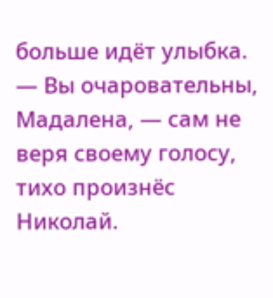больше идёт улыбка.
— Вы очаровательны, Мадалена, — сам не веря своему голосу, тихо произнёс Николай.